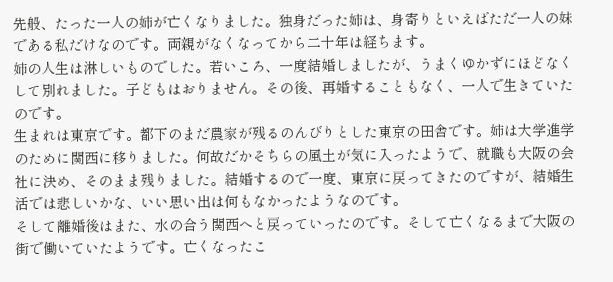先般、たった一人の姉が亡くなりました。独身だった姉は、身寄りといえばただ一人の妹である私だけなのです。両親がなくなってから二十年は経ちます。
姉の人生は淋しいものでした。若いころ、一度結婚しましたが、うまくゆかずにほどなくして別れました。子どもはおりません。その後、再婚することもなく、一人で生きていたのです。
生まれは東京です。都下のまだ農家が残るのんびりとした東京の田舎です。姉は大学進学のために関西に移りました。何故だかそちらの風土が気に入ったようで、就職も大阪の会社に決め、そのまま残りました。結婚するので一度、東京に戻ってきたのですが、結婚生活では悲しいかな、いい思い出は何もなかったようなのです。
そして離婚後はまた、水の合う関西へと戻っていったのです。そして亡くなるまで大阪の街で働いていたようです。亡くなったこ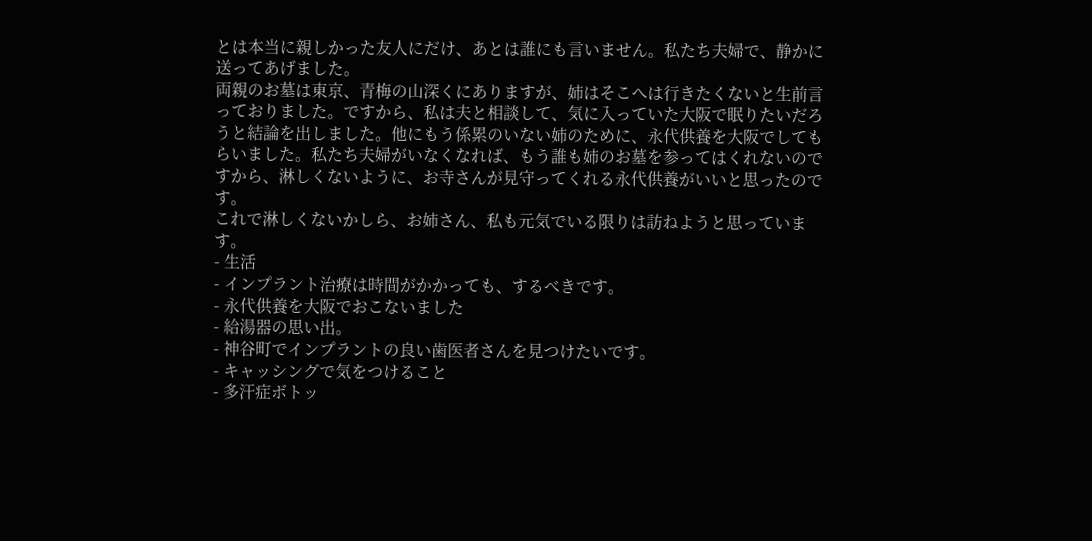とは本当に親しかった友人にだけ、あとは誰にも言いません。私たち夫婦で、静かに送ってあげました。
両親のお墓は東京、青梅の山深くにありますが、姉はそこへは行きたくないと生前言っておりました。ですから、私は夫と相談して、気に入っていた大阪で眠りたいだろうと結論を出しました。他にもう係累のいない姉のために、永代供養を大阪でしてもらいました。私たち夫婦がいなくなれば、もう誰も姉のお墓を参ってはくれないのですから、淋しくないように、お寺さんが見守ってくれる永代供養がいいと思ったのです。
これで淋しくないかしら、お姉さん、私も元気でいる限りは訪ねようと思っています。
- 生活
- インプラント治療は時間がかかっても、するべきです。
- 永代供養を大阪でおこないました
- 給湯器の思い出。
- 神谷町でインプラントの良い歯医者さんを見つけたいです。
- キャッシングで気をつけること
- 多汗症ボトッ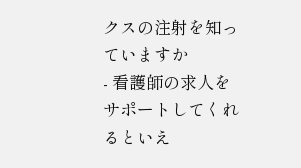クスの注射を知っていますか
- 看護師の求人をサポートしてくれるといえ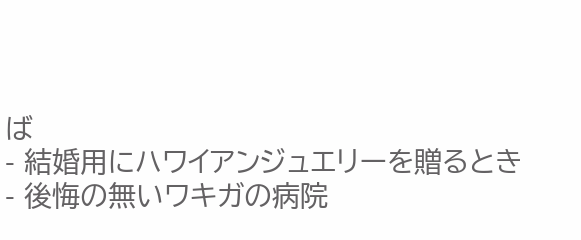ば
- 結婚用にハワイアンジュエリーを贈るとき
- 後悔の無いワキガの病院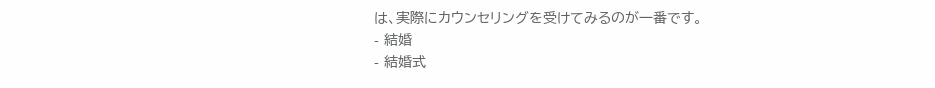は、実際にカウンセリングを受けてみるのが一番です。
- 結婚
- 結婚式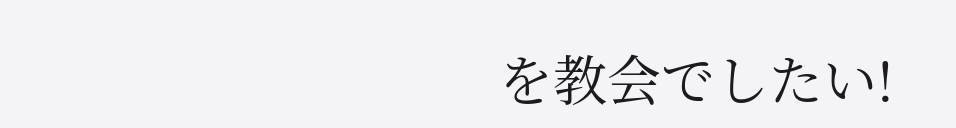を教会でしたい!